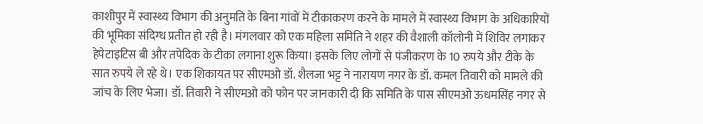काशीपुर में स्वास्थ्य विभाग की अनुमति के बिना गांवों में टीकाकरण करने के मामले में स्वास्थ्य विभाग के अधिकारियों की भूमिका संदिग्ध प्रतीत हो रही है। मंगलवार को एक महिला समिति ने शहर की वैशाली कॉलोनी में शिविर लगाकर हेपेटाइटिस बी और तपेदिक के टीका लगाना शुरू किया। इसके लिए लोगों से पंजीकरण के 10 रुपये और टीके के सात रुपये ले रहे थे। एक शिकायत पर सीएमओ डॉ. शैलजा भट्ट ने नारायण नगर के डॉ. कमल तिवारी को मामले की जांच के लिए भेजा। डॉ. तिवारी ने सीएमओ को फोन पर जानकारी दी कि समिति के पास सीएमओ ऊधमसिंह नगर से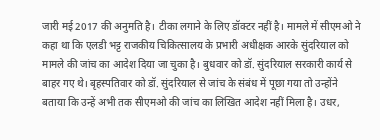जारी मई 2017 की अनुमति है। टीका लगाने के लिए डॉक्टर नहीं है। मामले में सीएमओ ने कहा था कि एलडी भट्ट राजकीय चिकित्सालय के प्रभारी अधीक्षक आरके सुंदरियाल को मामले की जांच का आदेश दिया जा चुका है। बुधवार को डॉ. सुंदरियाल सरकारी कार्य से बाहर गए थे। बृहस्पतिवार को डॉ. सुंदरियाल से जांच के संबंध में पूछा गया तो उन्होंने बताया कि उन्हें अभी तक सीएमओ की जांच का लिखित आदेश नहीं मिला है। उधर,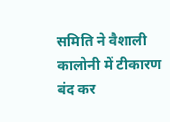समिति ने वैशाली कालोनी में टीकारण बंद कर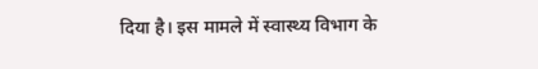दिया है। इस मामले में स्वास्थ्य विभाग के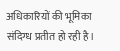अधिकारियों की भूमिका संदिग्ध प्रतीत हो रही है।